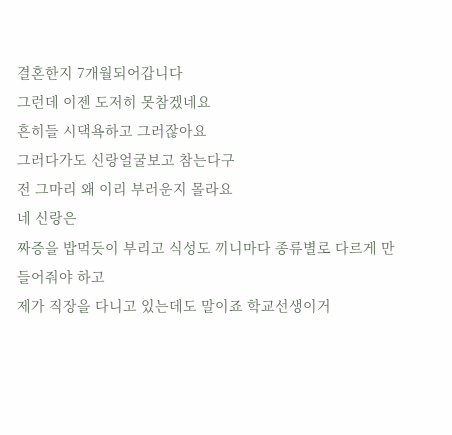결혼한지 7개월되어갑니다
그런데 이젠 도저히 못참겠네요
흔히들 시댁욕하고 그러잖아요
그러다가도 신랑얼굴보고 참는다구
전 그마리 왜 이리 부러운지 몰라요
네 신랑은
짜증을 밥먹듯이 부리고 식성도 끼니마다 종류별로 다르게 만들어줘야 하고
제가 직장을 다니고 있는데도 말이죠 학교선생이거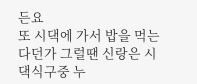든요
또 시댁에 가서 밥을 먹는다던가 그럴땐 신랑은 시댁식구중 누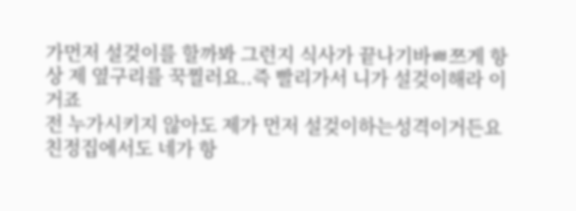가먼저 설겆이를 할까봐 그런지 식사가 끝나기바ㅃ쯔게 항상 제 옆구리를 꾹찔러요..즉 빨리가서 니가 설겆이해라 이거죠
전 누가시키지 않아도 제가 먼저 설겆이하는성격이거든요
친정집에서도 네가 항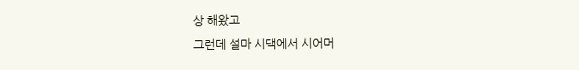상 해왔고
그런데 설마 시댁에서 시어머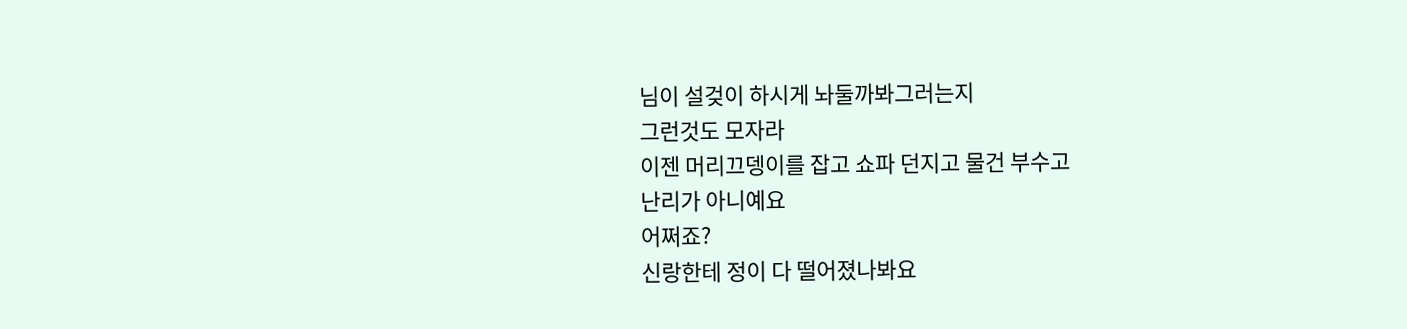님이 설겆이 하시게 놔둘까봐그러는지
그런것도 모자라
이젠 머리끄뎅이를 잡고 쇼파 던지고 물건 부수고
난리가 아니예요
어쩌죠?
신랑한테 정이 다 떨어졌나봐요